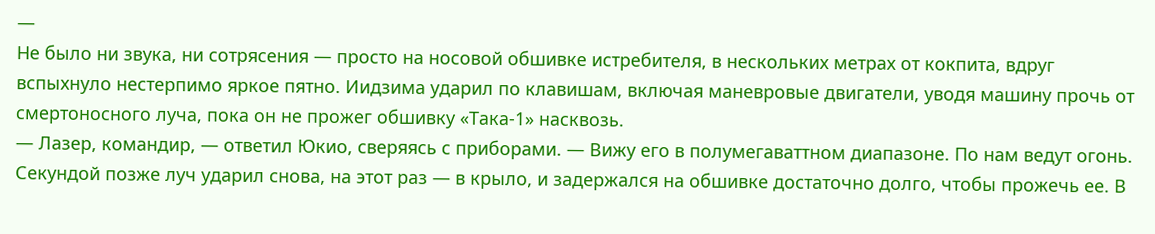—
Не было ни звука, ни сотрясения — просто на носовой обшивке истребителя, в нескольких метрах от кокпита, вдруг вспыхнуло нестерпимо яркое пятно. Иидзима ударил по клавишам, включая маневровые двигатели, уводя машину прочь от смертоносного луча, пока он не прожег обшивку «Така-1» насквозь.
— Лазер, командир, — ответил Юкио, сверяясь с приборами. — Вижу его в полумегаваттном диапазоне. По нам ведут огонь.
Секундой позже луч ударил снова, на этот раз — в крыло, и задержался на обшивке достаточно долго, чтобы прожечь ее. В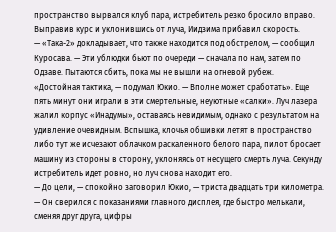пространство вырвался клуб пара, истребитель резко бросило вправо. Выправив курс и уклонившись от луча, Иидзима прибавил скорость.
— «Така-2» докладывает, что также находится под обстрелом, — сообщил Куросава. — Эти ублюдки бьют по очереди — сначала по нам, затем по Одзаве. Пытаются сбить, пока мы не вышли на огневой рубеж.
«Достойная тактика, — подумал Юкио. — Вполне может сработать». Еще пять минут они играли в эти смертельные, неуютные «салки». Луч лазера жалил корпус «Инадумы», оставаясь невидимым, однако с результатом на удивление очевидным. Вспышка, клочья обшивки летят в пространство либо тут же исчезают облачком раскаленного белого пара, пилот бросает машину из стороны в сторону, уклоняясь от несущего смерть луча. Секунду истребитель идет ровно, но луч снова находит его.
— До цели, — спокойно заговорил Юкио, — триста двадцать три километра. — Он сверился с показаниями главного дисплея, где быстро мелькали, сменяя друг друга, цифры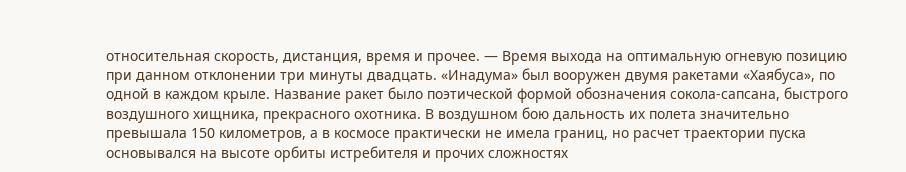относительная скорость, дистанция, время и прочее. — Время выхода на оптимальную огневую позицию при данном отклонении три минуты двадцать. «Инадума» был вооружен двумя ракетами «Хаябуса», по одной в каждом крыле. Название ракет было поэтической формой обозначения сокола-сапсана, быстрого воздушного хищника, прекрасного охотника. В воздушном бою дальность их полета значительно превышала 150 километров, а в космосе практически не имела границ, но расчет траектории пуска основывался на высоте орбиты истребителя и прочих сложностях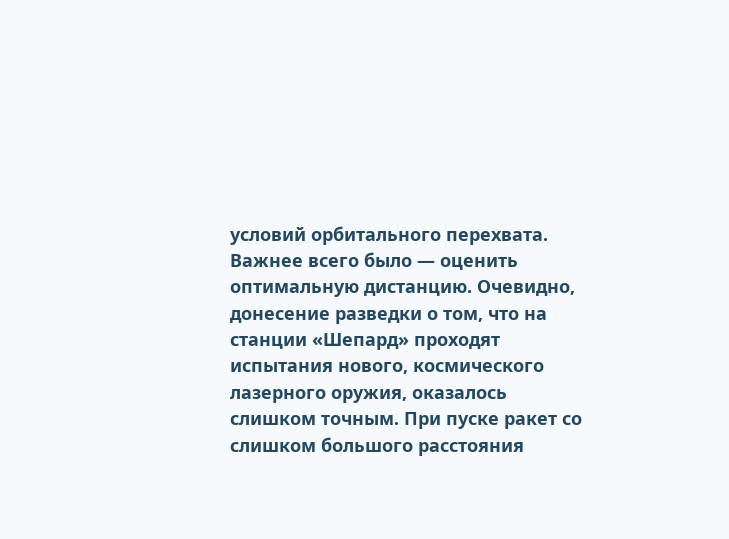условий орбитального перехвата.
Важнее всего было — оценить оптимальную дистанцию. Очевидно, донесение разведки о том, что на станции «Шепард» проходят испытания нового, космического лазерного оружия, оказалось слишком точным. При пуске ракет со слишком большого расстояния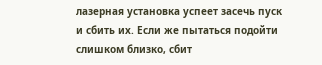лазерная установка успеет засечь пуск и сбить их. Если же пытаться подойти слишком близко, сбит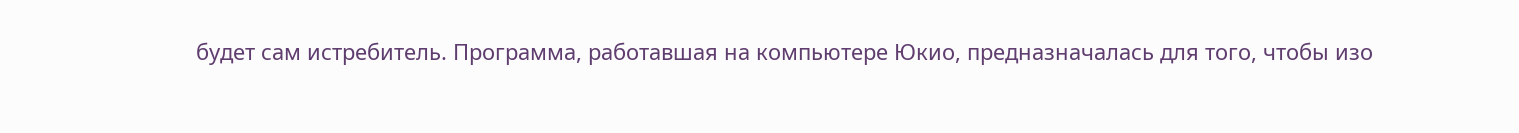будет сам истребитель. Программа, работавшая на компьютере Юкио, предназначалась для того, чтобы изо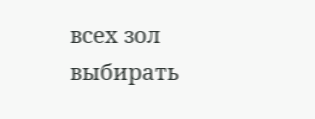всех зол выбирать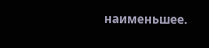наименьшее.